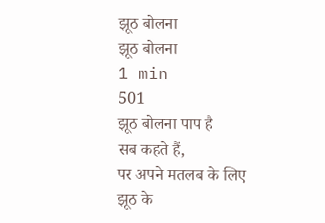झूठ बोलना
झूठ बोलना
1 min
501
झूठ बोलना पाप है
सब कहते हैं,
पर अपने मतलब के लिए
झूठ के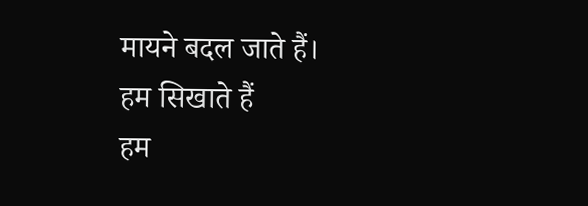मायने बदल जाते हैं।
हम सिखाते हैं
हम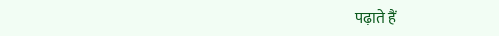पढ़ाते हैं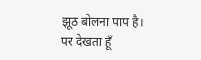झूठ बोलना पाप है।
पर देखता हूँ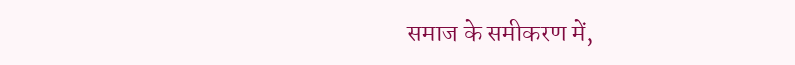समाज के समीकरण में,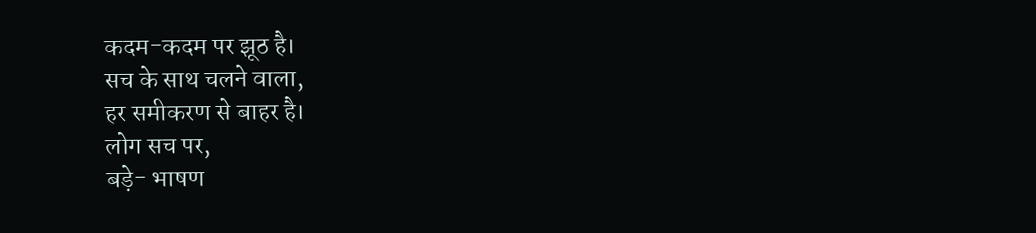कदम-कदम पर झूठ है।
सच के साथ चलने वाला,
हर समीकरण से बाहर है।
लोग सच पर,
बड़े- भाषण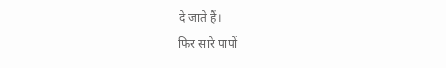दे जाते हैं।
फिर सारे पापों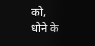को,
धोने के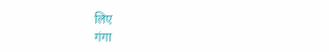लिए
गंगा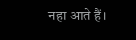नहा आते हैं।